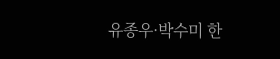유종우·박수미 한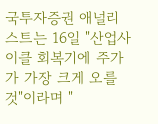국투자증권 애널리스트는 16일 "산업사이클 회복기에 주가가 가장 크게 오를 것"이라며 "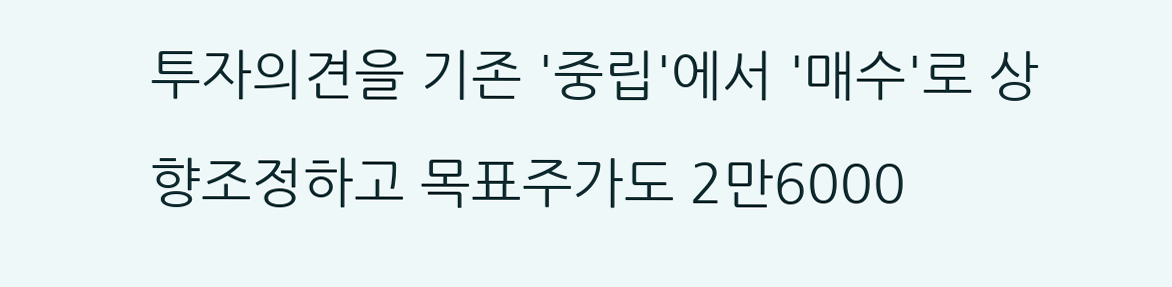투자의견을 기존 '중립'에서 '매수'로 상향조정하고 목표주가도 2만6000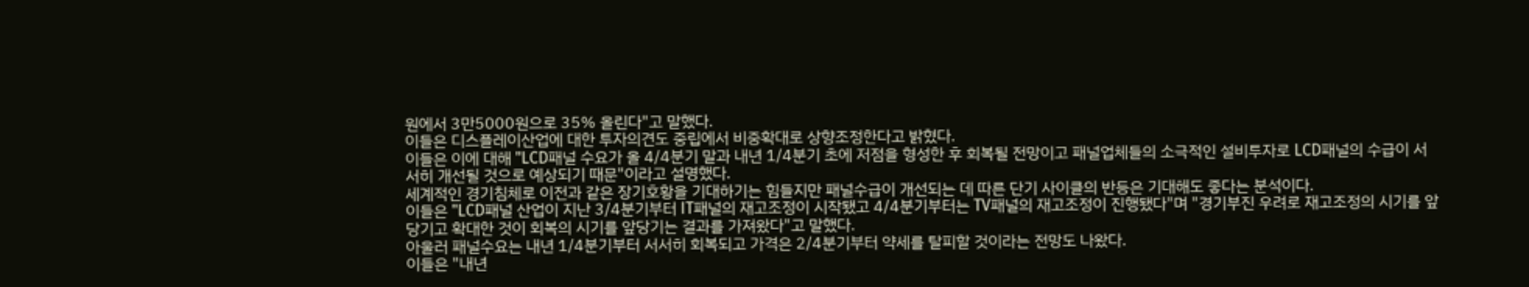원에서 3만5000원으로 35% 올린다"고 말했다.
이들은 디스플레이산업에 대한 투자의견도 중립에서 비중확대로 상향조정한다고 밝혔다.
이들은 이에 대해 "LCD패널 수요가 올 4/4분기 말과 내년 1/4분기 초에 저점을 형성한 후 회복될 전망이고 패널업체들의 소극적인 설비투자로 LCD패널의 수급이 서서히 개선될 것으로 예상되기 때문"이라고 설명했다.
세계적인 경기침체로 이전과 같은 장기호황을 기대하기는 힘들지만 패널수급이 개선되는 데 따른 단기 사이클의 반등은 기대해도 좋다는 분석이다.
이들은 "LCD패널 산업이 지난 3/4분기부터 IT패널의 재고조정이 시작됐고 4/4분기부터는 TV패널의 재고조정이 진행됐다"며 "경기부진 우려로 재고조정의 시기를 앞당기고 확대한 것이 회복의 시기를 앞당기는 결과를 가져왔다"고 말했다.
아울러 패널수요는 내년 1/4분기부터 서서히 회복되고 가격은 2/4분기부터 약세를 탈피할 것이라는 전망도 나왔다.
이들은 "내년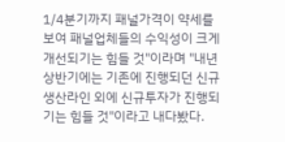1/4분기까지 패널가격이 약세를 보여 패널업체들의 수익성이 크게 개선되기는 힘들 것"이라며 "내년 상반기에는 기존에 진행되던 신규 생산라인 외에 신규투자가 진행되기는 힘들 것"이라고 내다봤다.